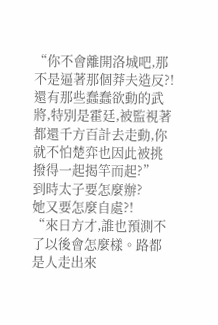“你不會離開洛城吧,那不是逼著那個莽夫造反?!還有那些蠢蠢欲動的武將,特別是霍廷,被監視著都還千方百計去走動,你就不怕楚弈也因此被挑撥得一起揭竿而起?”
到時太子要怎麼辦?
她又要怎麼自處?!
“來日方才,誰也預測不了以後會怎麼樣。路都是人走出來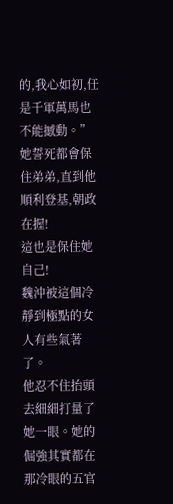的,我心如初,任是千軍萬馬也不能撼動。”
她誓死都會保住弟弟,直到他順利登基,朝政在握!
這也是保住她自己!
魏沖被這個冷靜到極點的女人有些氣著了。
他忍不住抬頭去細細打量了她一眼。她的倔強其實都在那冷眼的五官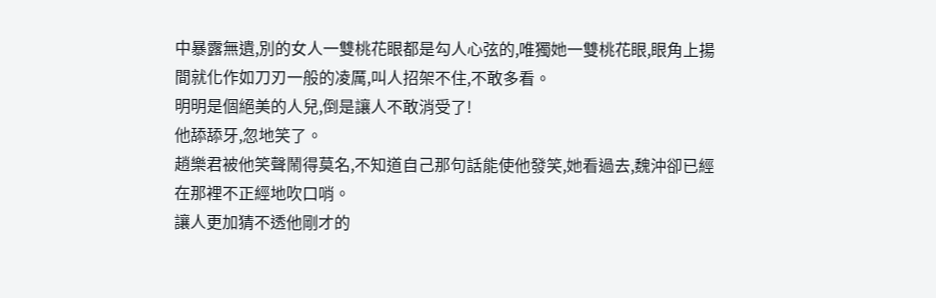中暴露無遺,別的女人一雙桃花眼都是勾人心弦的,唯獨她一雙桃花眼,眼角上揚間就化作如刀刃一般的凌厲,叫人招架不住,不敢多看。
明明是個絕美的人兒,倒是讓人不敢消受了!
他舔舔牙,忽地笑了。
趙樂君被他笑聲鬧得莫名,不知道自己那句話能使他發笑,她看過去,魏沖卻已經在那裡不正經地吹口哨。
讓人更加猜不透他剛才的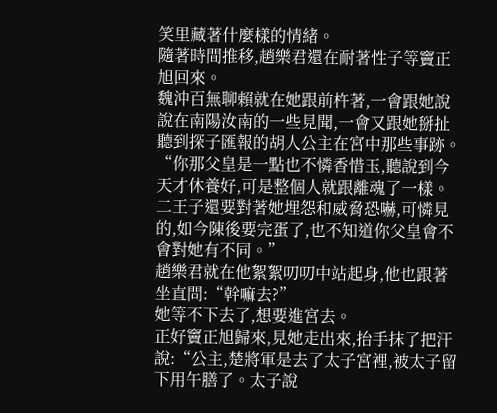笑里藏著什麼樣的情緒。
隨著時間推移,趙樂君還在耐著性子等竇正旭回來。
魏沖百無聊賴就在她跟前杵著,一會跟她說說在南陽汝南的一些見聞,一會又跟她掰扯聽到探子匯報的胡人公主在宮中那些事跡。
“你那父皇是一點也不憐香惜玉,聽說到今天才休養好,可是整個人就跟離魂了一樣。二王子還要對著她埋怨和威脅恐嚇,可憐見的,如今陳後要完蛋了,也不知道你父皇會不會對她有不同。”
趙樂君就在他絮絮叨叨中站起身,他也跟著坐直問:“幹嘛去?”
她等不下去了,想要進宮去。
正好竇正旭歸來,見她走出來,抬手抹了把汗說:“公主,楚將軍是去了太子宮裡,被太子留下用午膳了。太子說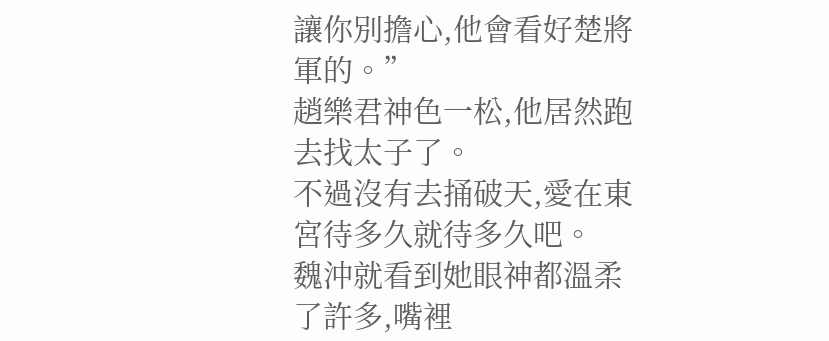讓你別擔心,他會看好楚將軍的。”
趙樂君神色一松,他居然跑去找太子了。
不過沒有去捅破天,愛在東宮待多久就待多久吧。
魏沖就看到她眼神都溫柔了許多,嘴裡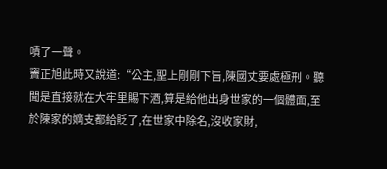嘖了一聲。
竇正旭此時又說道:“公主,聖上剛剛下旨,陳國丈要處極刑。聽聞是直接就在大牢里賜下酒,算是給他出身世家的一個體面,至於陳家的嫡支都給貶了,在世家中除名,沒收家財,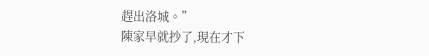趕出洛城。”
陳家早就抄了,現在才下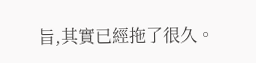旨,其實已經拖了很久。